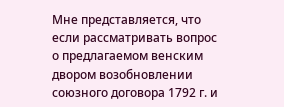Мне представляется, что если рассматривать вопрос о предлагаемом венским двором возобновлении союзного договора 1792 г. и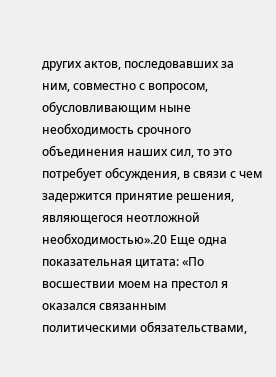других актов, последовавших за ним, совместно с вопросом, обусловливающим ныне необходимость срочного объединения наших сил, то это потребует обсуждения, в связи с чем задержится принятие решения, являющегося неотложной необходимостью».20 Еще одна показательная цитата: «По восшествии моем на престол я оказался связанным политическими обязательствами,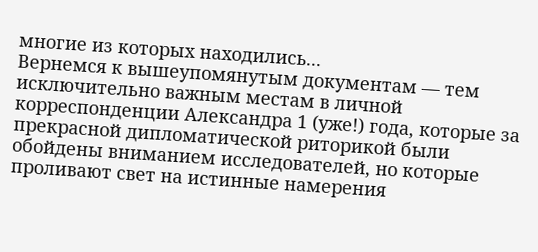многие из которых находились...
Вернемся к вышеупомянутым документам — тем исключительно важным местам в личной корреспонденции Александра 1 (уже!) года, которые за прекрасной дипломатической риторикой были обойдены вниманием исследователей, но которые проливают свет на истинные намерения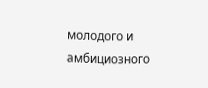молодого и амбициозного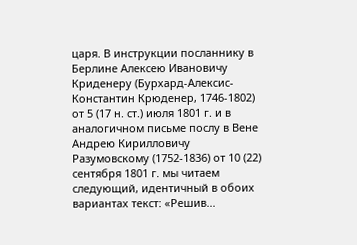царя. В инструкции посланнику в Берлине Алексею Ивановичу Криденеру (Бурхард-Алексис-Константин Крюденер, 1746-1802) от 5 (17 н. ст.) июля 1801 г. и в аналогичном письме послу в Вене Андрею Кирилловичу Разумовскому (1752-1836) от 10 (22) сентября 1801 г. мы читаем следующий, идентичный в обоих вариантах текст: «Решив...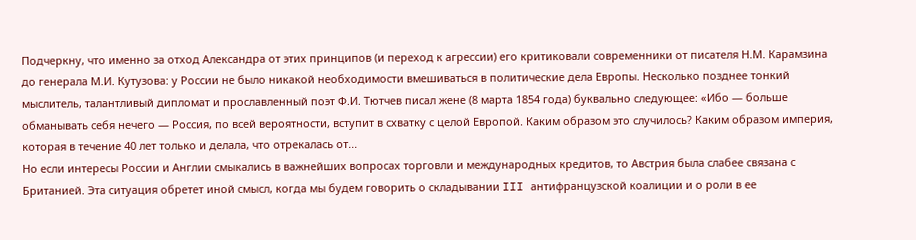Подчеркну, что именно за отход Александра от этих принципов (и переход к агрессии) его критиковали современники от писателя Н.М. Карамзина до генерала М.И. Кутузова: у России не было никакой необходимости вмешиваться в политические дела Европы. Несколько позднее тонкий мыслитель, талантливый дипломат и прославленный поэт Ф.И. Тютчев писал жене (8 марта 1854 года) буквально следующее: «Ибо — больше обманывать себя нечего — Россия, по всей вероятности, вступит в схватку с целой Европой. Каким образом это случилось? Каким образом империя, которая в течение 40 лет только и делала, что отрекалась от...
Но если интересы России и Англии смыкались в важнейших вопросах торговли и международных кредитов, то Австрия была слабее связана с Британией. Эта ситуация обретет иной смысл, когда мы будем говорить о складывании III антифранцузской коалиции и о роли в ее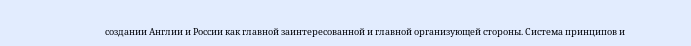создании Англии и России как главной заинтересованной и главной организующей стороны. Система принципов и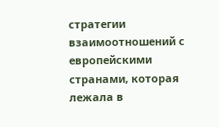стратегии взаимоотношений с европейскими странами, которая лежала в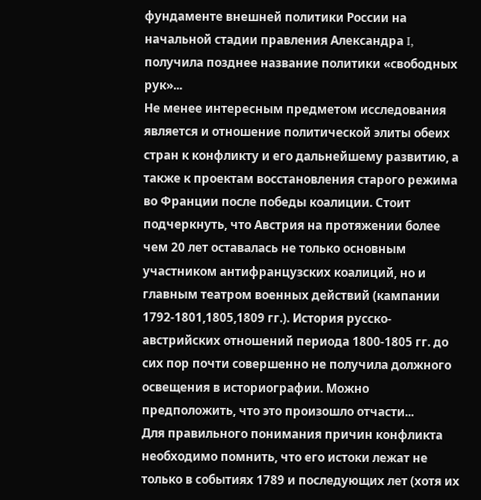фундаменте внешней политики России на начальной стадии правления Александра I, получила позднее название политики «свободных рук»...
Не менее интересным предметом исследования является и отношение политической элиты обеих стран к конфликту и его дальнейшему развитию, а также к проектам восстановления старого режима во Франции после победы коалиции. Стоит подчеркнуть, что Австрия на протяжении более чем 20 лет оставалась не только основным участником антифранцузских коалиций, но и главным театром военных действий (кампании 1792-1801,1805,1809 гг.). История русско-австрийских отношений периода 1800-1805 гг. до сих пор почти совершенно не получила должного освещения в историографии. Можно предположить, что это произошло отчасти...
Для правильного понимания причин конфликта необходимо помнить, что его истоки лежат не только в событиях 1789 и последующих лет (хотя их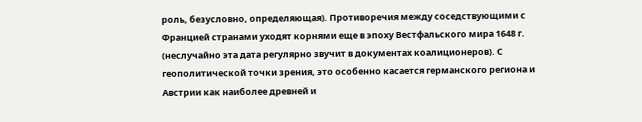роль, безусловно, определяющая). Противоречия между соседствующими с Францией странами уходят корнями еще в эпоху Вестфальского мира 1648 г. (неслучайно эта дата регулярно звучит в документах коалиционеров). С геополитической точки зрения, это особенно касается германского региона и Австрии как наиболее древней и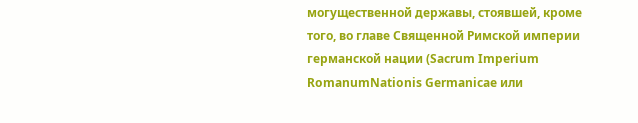могущественной державы, стоявшей, кроме того, во главе Священной Римской империи германской нации (Sacrum Imperium RomanumNationis Germanicae или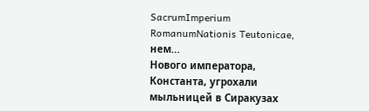SacrumImperium RomanumNationis Teutonicae, нем...
Нового императора, Константа, угрохали мыльницей в Сиракузах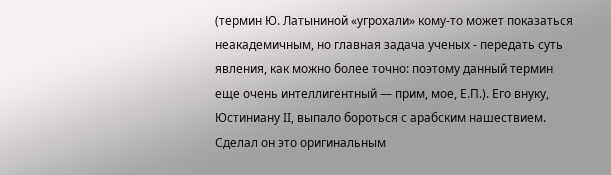(термин Ю. Латыниной «угрохали» кому-то может показаться неакадемичным, но главная задача ученых - передать суть явления, как можно более точно: поэтому данный термин еще очень интеллигентный — прим, мое, Е.П.). Его внуку, Юстиниану II, выпало бороться с арабским нашествием. Сделал он это оригинальным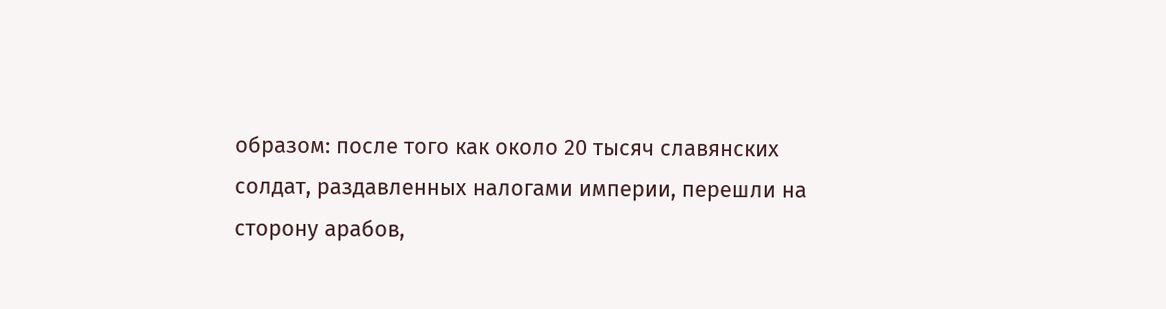образом: после того как около 20 тысяч славянских солдат, раздавленных налогами империи, перешли на сторону арабов,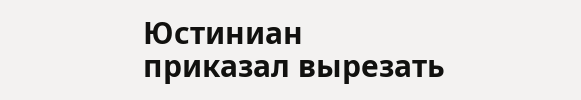Юстиниан приказал вырезать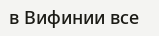в Вифинии все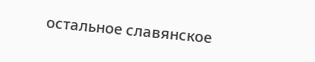остальное славянское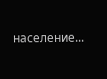население...